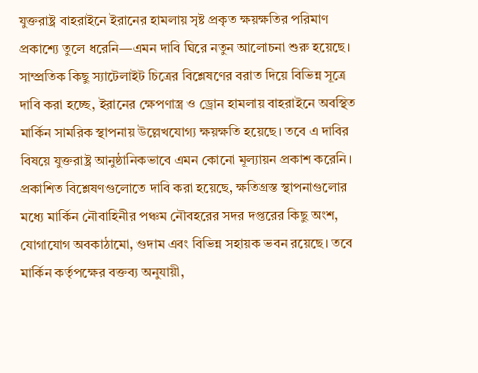যুক্তরাষ্ট্র বাহরাইনে ইরানের হামলায় সৃষ্ট প্রকৃত ক্ষয়ক্ষতির পরিমাণ প্রকাশ্যে তুলে ধরেনি—এমন দাবি ঘিরে নতুন আলোচনা শুরু হয়েছে। সাম্প্রতিক কিছু স্যাটেলাইট চিত্রের বিশ্লেষণের বরাত দিয়ে বিভিন্ন সূত্রে দাবি করা হচ্ছে, ইরানের ক্ষেপণাস্ত্র ও ড্রোন হামলায় বাহরাইনে অবস্থিত মার্কিন সামরিক স্থাপনায় উল্লেখযোগ্য ক্ষয়ক্ষতি হয়েছে। তবে এ দাবির বিষয়ে যুক্তরাষ্ট্র আনুষ্ঠানিকভাবে এমন কোনো মূল্যায়ন প্রকাশ করেনি।
প্রকাশিত বিশ্লেষণগুলোতে দাবি করা হয়েছে, ক্ষতিগ্রস্ত স্থাপনাগুলোর মধ্যে মার্কিন নৌবাহিনীর পঞ্চম নৌবহরের সদর দপ্তরের কিছু অংশ, যোগাযোগ অবকাঠামো, গুদাম এবং বিভিন্ন সহায়ক ভবন রয়েছে। তবে মার্কিন কর্তৃপক্ষের বক্তব্য অনুযায়ী,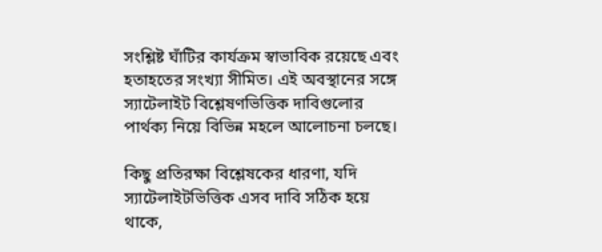সংশ্লিষ্ট ঘাঁটির কার্যক্রম স্বাভাবিক রয়েছে এবং হতাহতের সংখ্যা সীমিত। এই অবস্থানের সঙ্গে স্যাটেলাইট বিশ্লেষণভিত্তিক দাবিগুলোর পার্থক্য নিয়ে বিভিন্ন মহলে আলোচনা চলছে।

কিছু প্রতিরক্ষা বিশ্লেষকের ধারণা, যদি স্যাটেলাইটভিত্তিক এসব দাবি সঠিক হয়ে থাকে,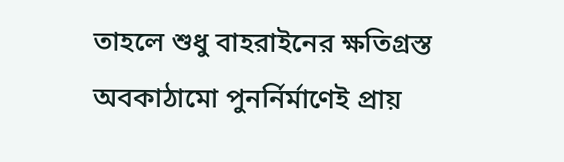তাহলে শুধু বাহরাইনের ক্ষতিগ্রস্ত অবকাঠামো পুনর্নির্মাণেই প্রায়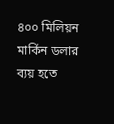৪০০ মিলিয়ন মার্কিন ডলার ব্যয় হতে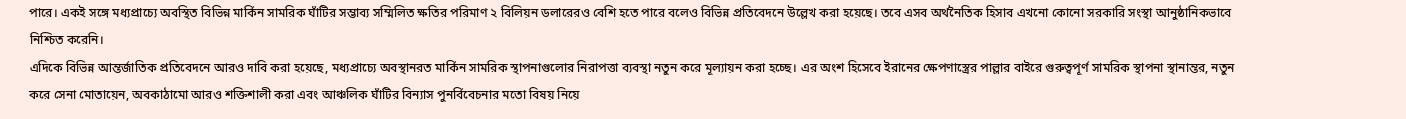পারে। একই সঙ্গে মধ্যপ্রাচ্যে অবস্থিত বিভিন্ন মার্কিন সামরিক ঘাঁটির সম্ভাব্য সম্মিলিত ক্ষতির পরিমাণ ২ বিলিয়ন ডলারেরও বেশি হতে পারে বলেও বিভিন্ন প্রতিবেদনে উল্লেখ করা হয়েছে। তবে এসব অর্থনৈতিক হিসাব এখনো কোনো সরকারি সংস্থা আনুষ্ঠানিকভাবে নিশ্চিত করেনি।
এদিকে বিভিন্ন আন্তর্জাতিক প্রতিবেদনে আরও দাবি করা হয়েছে, মধ্যপ্রাচ্যে অবস্থানরত মার্কিন সামরিক স্থাপনাগুলোর নিরাপত্তা ব্যবস্থা নতুন করে মূল্যায়ন করা হচ্ছে। এর অংশ হিসেবে ইরানের ক্ষেপণাস্ত্রের পাল্লার বাইরে গুরুত্বপূর্ণ সামরিক স্থাপনা স্থানান্তর, নতুন করে সেনা মোতায়েন, অবকাঠামো আরও শক্তিশালী করা এবং আঞ্চলিক ঘাঁটির বিন্যাস পুনর্বিবেচনার মতো বিষয় নিয়ে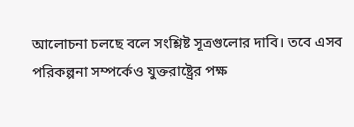আলোচনা চলছে বলে সংশ্লিষ্ট সূত্রগুলোর দাবি। তবে এসব পরিকল্পনা সম্পর্কেও যুক্তরাষ্ট্রের পক্ষ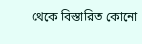থেকে বিস্তারিত কোনো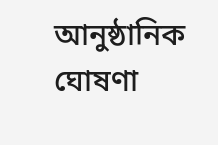আনুষ্ঠানিক ঘোষণা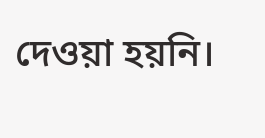দেওয়া হয়নি।